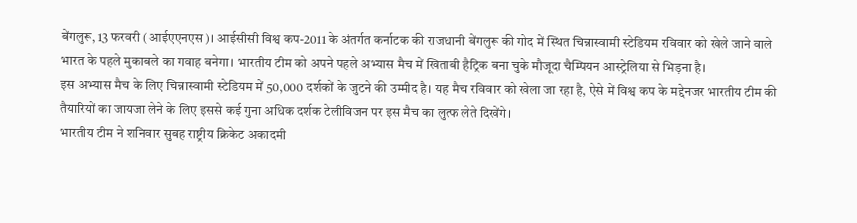बेंगलुरू, 13 फरवरी (आईएएनएस)। आईसीसी विश्व कप-2011 के अंतर्गत कर्नाटक की राजधानी बेंगलुरू की गोद में स्थित चिन्नास्वामी स्टेडियम रविवार को खेले जाने वाले भारत के पहले मुकाबले का गवाह बनेगा। भारतीय टीम को अपने पहले अभ्यास मैच में खिताबी हैट्रिक बना चुके मौजूदा चैम्पियन आस्ट्रेलिया से भिड़ना है।
इस अभ्यास मैच के लिए चिन्नास्वामी स्टेडियम में 50,000 दर्शकों के जुटने की उम्मीद है। यह मैच रविवार को खेला जा रहा है, ऐसे में विश्व कप के मद्देनजर भारतीय टीम की तैयारियों का जायजा लेने के लिए इससे कई गुना अधिक दर्शक टेलीविजन पर इस मैच का लुत्फ लेते दिखेंगे।
भारतीय टीम ने शनिवार सुबह राष्ट्रीय क्रिकेट अकादमी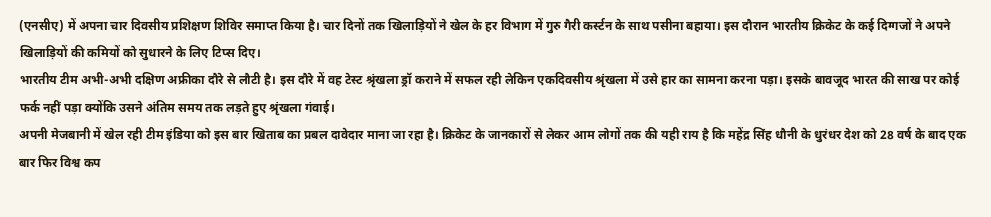(एनसीए) में अपना चार दिवसीय प्रशिक्षण शिविर समाप्त किया है। चार दिनों तक खिलाड़ियों ने खेल के हर विभाग में गुरु गैरी कर्स्टन के साथ पसीना बहाया। इस दौरान भारतीय क्रिकेट के कई दिग्गजों ने अपने खिलाड़ियों की कमियों को सुधारने के लिए टिप्स दिए।
भारतीय टीम अभी-अभी दक्षिण अफ्रीका दौरे से लौटी है। इस दौरे में वह टेस्ट श्रृंखला ड्रॉ कराने में सफल रही लेकिन एकदिवसीय श्रृंखला में उसे हार का सामना करना पड़ा। इसके बावजूद भारत की साख पर कोई फर्क नहीं पड़ा क्योंकि उसने अंतिम समय तक लड़ते हुए श्रृंखला गंवाई।
अपनी मेजबानी में खेल रही टीम इंडिया को इस बार खिताब का प्रबल दावेदार माना जा रहा है। क्रिकेट के जानकारों से लेकर आम लोगों तक की यही राय है कि महेंद्र सिंह धौनी के धुरंधर देश को 28 वर्ष के बाद एक बार फिर विश्व कप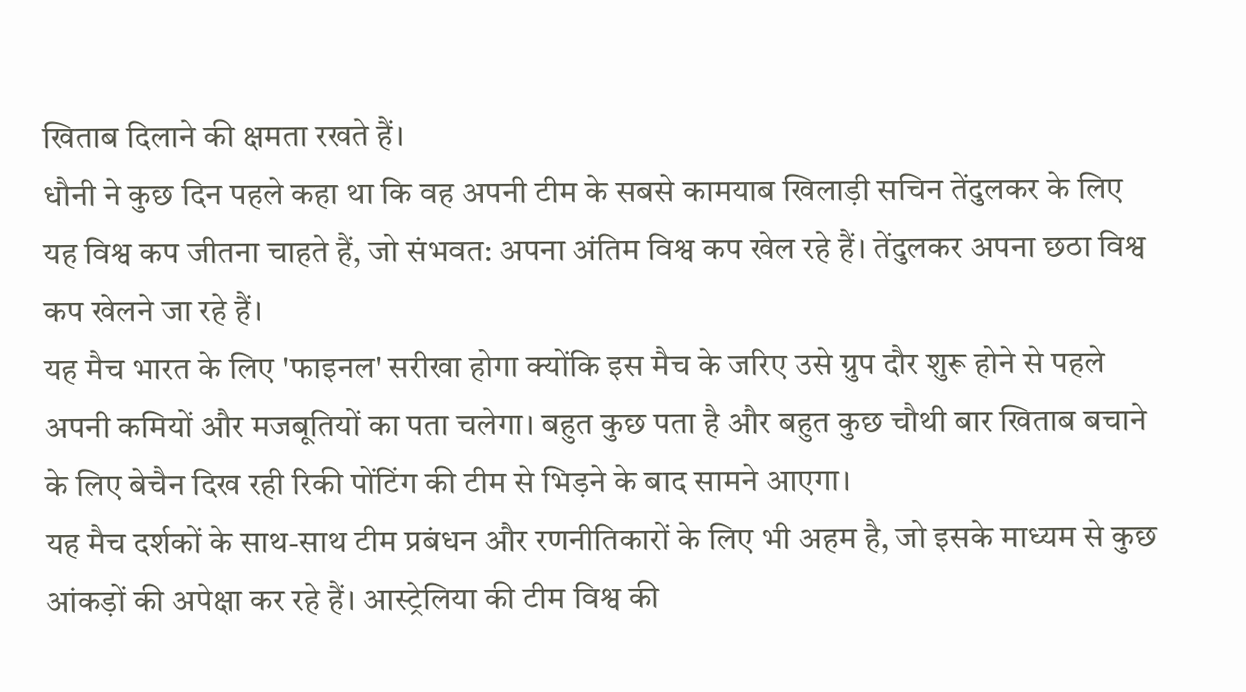खिताब दिलाने की क्षमता रखते हैं।
धौनी ने कुछ दिन पहले कहा था कि वह अपनी टीम के सबसे कामयाब खिलाड़ी सचिन तेंदुलकर के लिए यह विश्व कप जीतना चाहते हैं, जो संभवत: अपना अंतिम विश्व कप खेल रहे हैं। तेंदुलकर अपना छठा विश्व कप खेलने जा रहे हैं।
यह मैच भारत के लिए 'फाइनल' सरीखा होगा क्योंकि इस मैच के जरिए उसे ग्रुप दौर शुरू होने से पहले अपनी कमियों और मजबूतियों का पता चलेगा। बहुत कुछ पता है और बहुत कुछ चौथी बार खिताब बचाने के लिए बेचैन दिख रही रिकी पोंटिंग की टीम से भिड़ने के बाद सामने आएगा।
यह मैच दर्शकों के साथ-साथ टीम प्रबंधन और रणनीतिकारों के लिए भी अहम है, जो इसके माध्यम से कुछ आंकड़ों की अपेक्षा कर रहे हैं। आस्ट्रेलिया की टीम विश्व की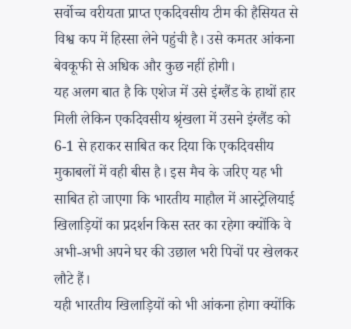सर्वोच्च वरीयता प्राप्त एकदिवसीय टीम की हैसियत से विश्व कप में हिस्सा लेने पहुंची है। उसे कमतर आंकना बेवकूफी से अधिक और कुछ नहीं होगी।
यह अलग बात है कि एशेज में उसे इंग्लैंड के हाथों हार मिली लेकिन एकदिवसीय श्रृंखला में उसने इंग्लैंड को 6-1 से हराकर साबित कर दिया कि एकदिवसीय मुकाबलों में वही बीस है। इस मैच के जरिए यह भी साबित हो जाएगा कि भारतीय माहौल में आस्ट्रेलियाई खिलाड़ियों का प्रदर्शन किस स्तर का रहेगा क्योंकि वे अभी-अभी अपने घर की उछाल भरी पिचों पर खेलकर लौटे हैं।
यही भारतीय खिलाड़ियों को भी आंकना होगा क्योंकि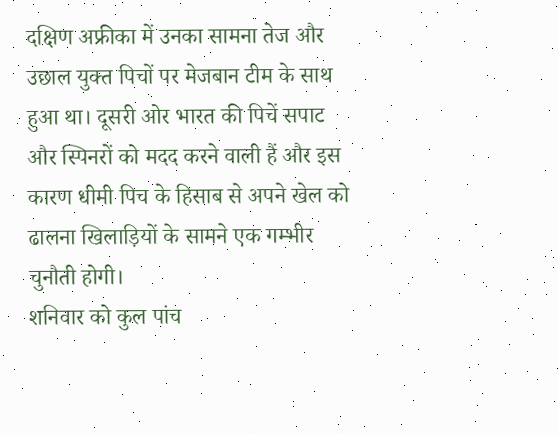दक्षिण अफ्रीका में उनका सामना तेज और उछाल युक्त पिचों पर मेजबान टीम के साथ हुआ था। दूसरी ओर भारत की पिचें सपाट और स्पिनरों को मदद करने वाली हैं और इस कारण धीमी पिच के हिसाब से अपने खेल को ढालना खिलाड़ियों के सामने एक गम्भीर चुनौती होगी।
शनिवार को कुल पांच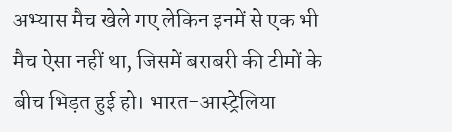अभ्यास मैच खेले गए लेकिन इनमें से एक भी मैच ऐसा नहीं था, जिसमें बराबरी की टीमों के बीच भिड़त हुई हो। भारत-आस्ट्रेलिया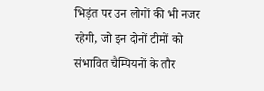भिड़ंत पर उन लोगों की भी नजर रहेगी, जो इन दोनों टीमों को संभावित चैम्पियनों के तौर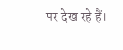पर देख रहे हैं।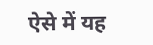ऐसे में यह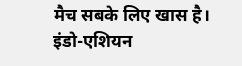मैच सबके लिए खास है।
इंडो-एशियन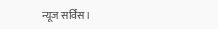न्यूज सर्विस।